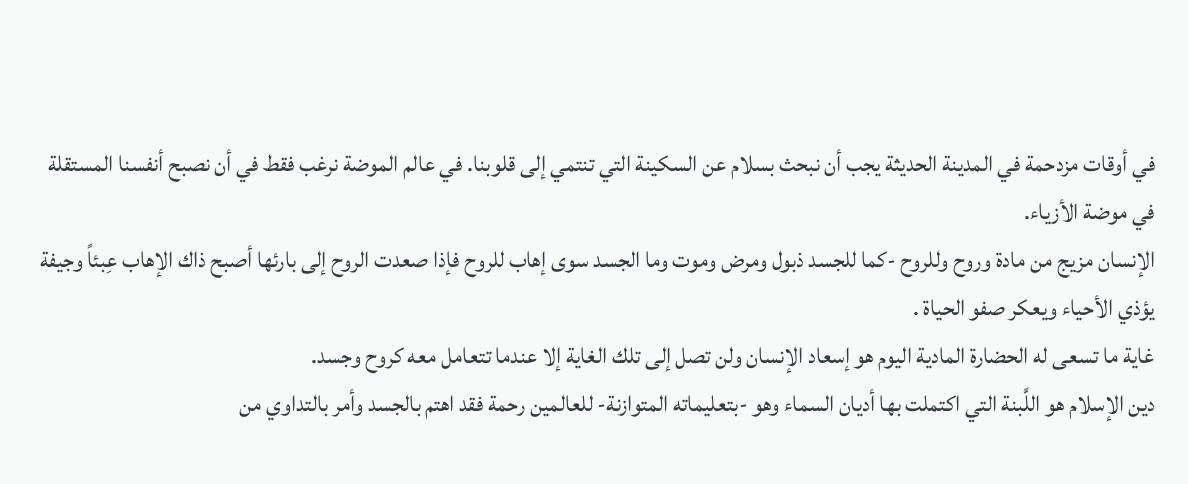في أوقات مزدحمة في المدينة الحديثة يجب أن نبحث بسلام عن السكينة التي تنتمي إلى قلوبنا. في عالم الموضة نرغب فقط في أن نصبح أنفسنا المستقلة في موضة الأزياء.
الإنسان مزيج من مادة وروح وللروح -كما للجسد ذبول ومرض وموت وما الجسد سوى إهاب للروح فإذا صعدت الروح إلى بارئها أصبح ذاك الإهاب عِبئاً وجيفة يؤذي الأحياء ويعكر صفو الحياة .
غاية ما تسعى له الحضارة المادية اليوم هو إسعاد الإنسان ولن تصل إلى تلك الغاية إلا عندما تتعامل معه كروح وجسد.
دين الإسلام هو اللَّبنة التي اكتملت بها أديان السماء وهو -بتعليماته المتوازنة- للعالمين رحمة فقد اهتم بالجسد وأمر بالتداوي من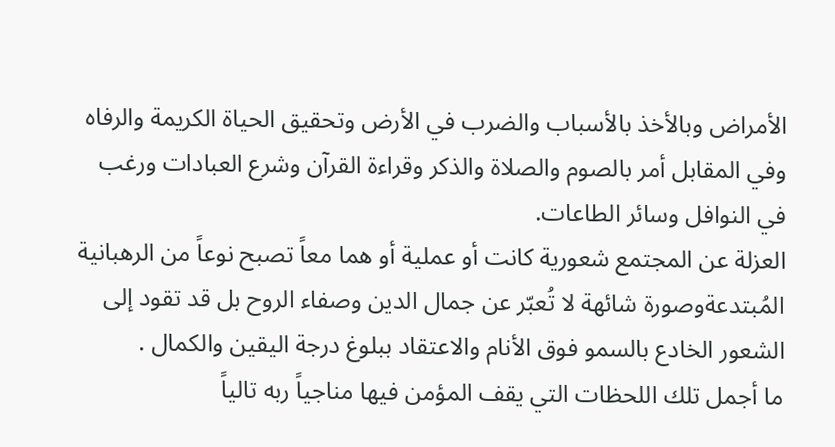الأمراض وبالأخذ بالأسباب والضرب في الأرض وتحقيق الحياة الكريمة والرفاه وفي المقابل أمر بالصوم والصلاة والذكر وقراءة القرآن وشرع العبادات ورغب في النوافل وسائر الطاعات.
العزلة عن المجتمع شعورية كانت أو عملية أو هما معاً تصبح نوعاً من الرهبانية المُبتدعةوصورة شائهة لا تُعبّر عن جمال الدين وصفاء الروح بل قد تقود إلى الشعور الخادع بالسمو فوق الأنام والاعتقاد ببلوغ درجة اليقين والكمال .
ما أجمل تلك اللحظات التي يقف المؤمن فيها مناجياً ربه تالياً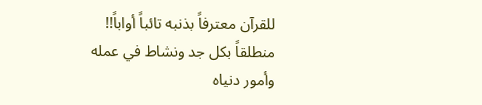للقرآن معترفاً بذنبه تائباً أواباً!! منطلقاً بكل جد ونشاط في عمله وأمور دنياه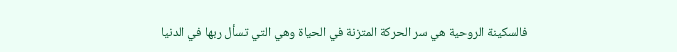فالسكينة الروحية هي سر الحركة المتزنة في الحياة وهي التي تسأل ربها في الدنيا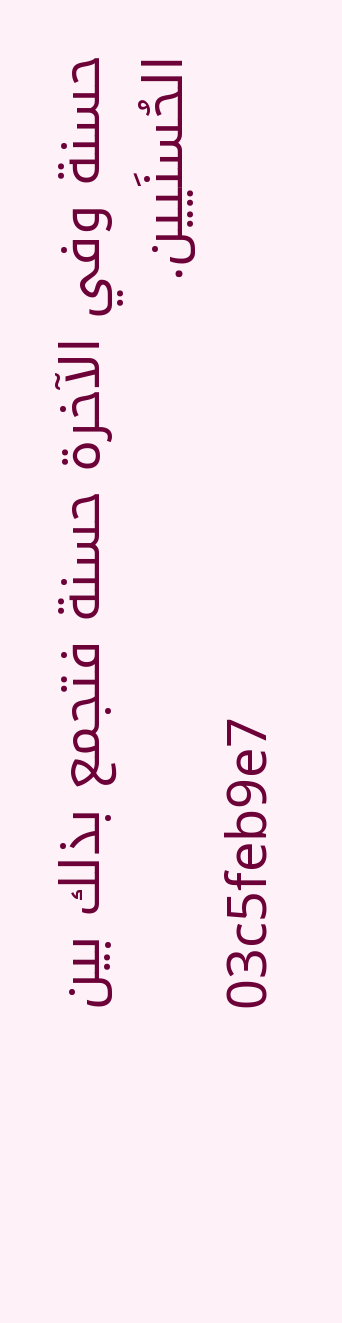حسنة وفي الآخرة حسنة فتجمع بذلك بين الحُسنَيين.
03c5feb9e7